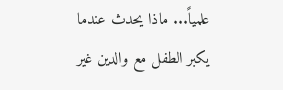علمياً... ماذا يحدث عندما يكبر الطفل مع والدين غير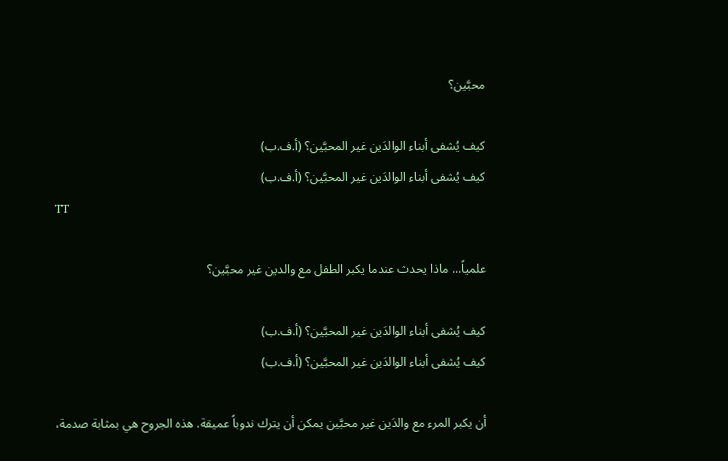محبَّين؟

كيف يُشفى أبناء الوالدَين غير المحبَّين؟ (أ.ف.ب)
كيف يُشفى أبناء الوالدَين غير المحبَّين؟ (أ.ف.ب)
TT

علمياً... ماذا يحدث عندما يكبر الطفل مع والدين غير محبَّين؟

كيف يُشفى أبناء الوالدَين غير المحبَّين؟ (أ.ف.ب)
كيف يُشفى أبناء الوالدَين غير المحبَّين؟ (أ.ف.ب)

أن يكبر المرء مع والدَين غير محبَّين يمكن أن يترك ندوباً عميقة. هذه الجروح هي بمثابة صدمة،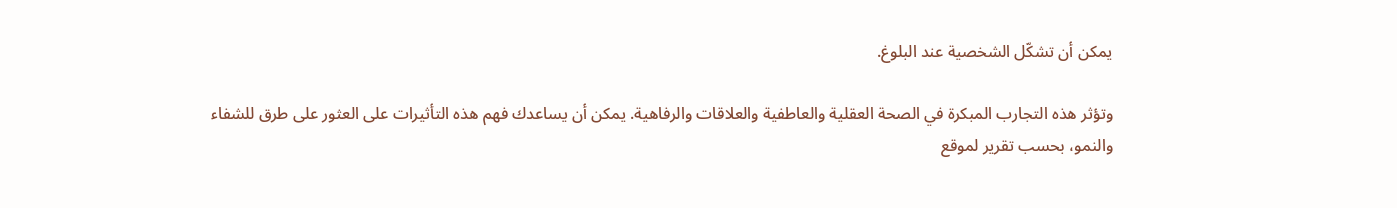يمكن أن تشكّل الشخصية عند البلوغ.

وتؤثر هذه التجارب المبكرة في الصحة العقلية والعاطفية والعلاقات والرفاهية. يمكن أن يساعدك فهم هذه التأثيرات على العثور على طرق للشفاء والنمو، بحسب تقرير لموقع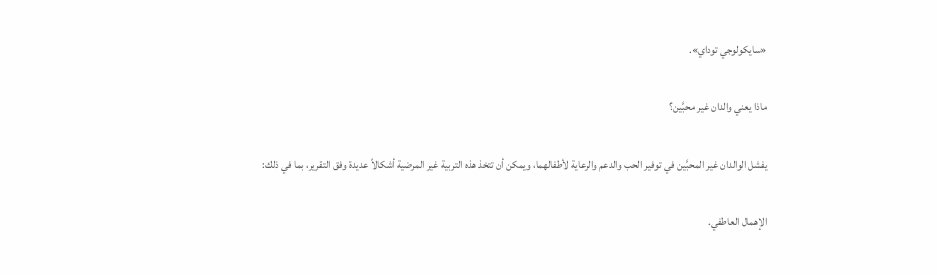«سايكولوجي توداي».

ماذا يعني والدان غير محبَّين؟

يفشل الوالدان غير المحبَّين في توفير الحب والدعم والرعاية لأطفالهما، ويمكن أن تتخذ هذه التربية غير المرضية أشكالاً عديدة وفق التقرير، بما في ذلك:

الإهمال العاطفي.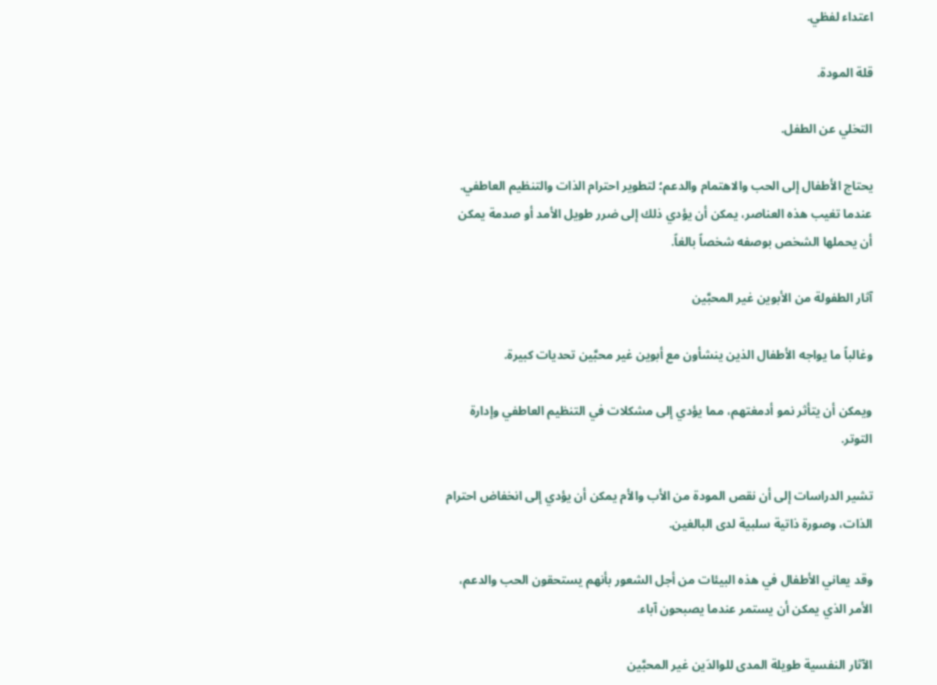اعتداء لفظي.

قلة المودة.

التخلي عن الطفل.

يحتاج الأطفال إلى الحب والاهتمام والدعم؛ لتطوير احترام الذات والتنظيم العاطفي. عندما تغيب هذه العناصر، يمكن أن يؤدي ذلك إلى ضرر طويل الأمد أو صدمة يمكن أن يحملها الشخص بوصفه شخصاً بالغاً.

آثار الطفولة من الأبوين غير المحبَّين

وغالباً ما يواجه الأطفال الذين ينشأون مع أبوين غير محبَّين تحديات كبيرة.

ويمكن أن يتأثر نمو أدمغتهم، مما يؤدي إلى مشكلات في التنظيم العاطفي وإدارة التوتر.

تشير الدراسات إلى أن نقص المودة من الأب والأم يمكن أن يؤدي إلى انخفاض احترام الذات، وصورة ذاتية سلبية لدى البالغين.

وقد يعاني الأطفال في هذه البيئات من أجل الشعور بأنهم يستحقون الحب والدعم، الأمر الذي يمكن أن يستمر عندما يصبحون آباء.

الآثار النفسية طويلة المدى للوالدَين غير المحبَّين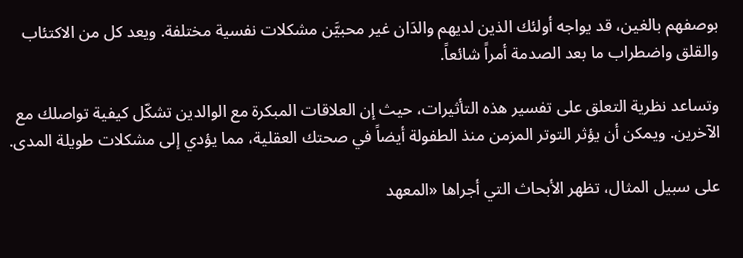بوصفهم بالغين، قد يواجه أولئك الذين لديهم والدَان غير محبيَّن مشكلات نفسية مختلفة. ويعد كل من الاكتئاب والقلق واضطراب ما بعد الصدمة أمراً شائعاً.

وتساعد نظرية التعلق على تفسير هذه التأثيرات، حيث إن العلاقات المبكرة مع الوالدين تشكّل كيفية تواصلك مع الآخرين. ويمكن أن يؤثر التوتر المزمن منذ الطفولة أيضاً في صحتك العقلية، مما يؤدي إلى مشكلات طويلة المدى.

على سبيل المثال، تظهر الأبحاث التي أجراها «المعهد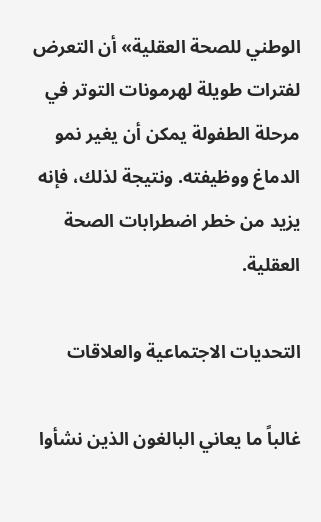الوطني للصحة العقلية» أن التعرض لفترات طويلة لهرمونات التوتر في مرحلة الطفولة يمكن أن يغير نمو الدماغ ووظيفته. ونتيجة لذلك، فإنه يزيد من خطر اضطرابات الصحة العقلية.

التحديات الاجتماعية والعلاقات

غالباً ما يعاني البالغون الذين نشأوا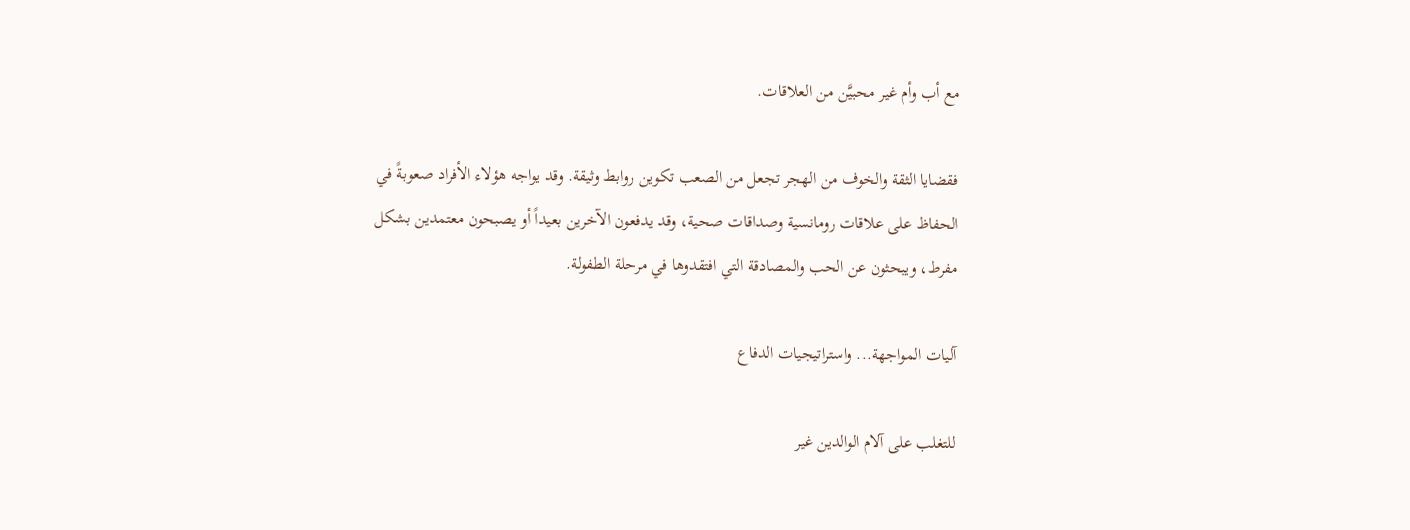مع أب وأم غير محبيَّن من العلاقات.

فقضايا الثقة والخوف من الهجر تجعل من الصعب تكوين روابط وثيقة. وقد يواجه هؤلاء الأفراد صعوبةً في الحفاظ على علاقات رومانسية وصداقات صحية، وقد يدفعون الآخرين بعيداً أو يصبحون معتمدين بشكل مفرط، ويبحثون عن الحب والمصادقة التي افتقدوها في مرحلة الطفولة.

آليات المواجهة... واستراتيجيات الدفاع

للتغلب على آلام الوالدين غير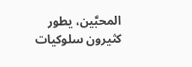المحبَّين، يطور كثيرون سلوكيات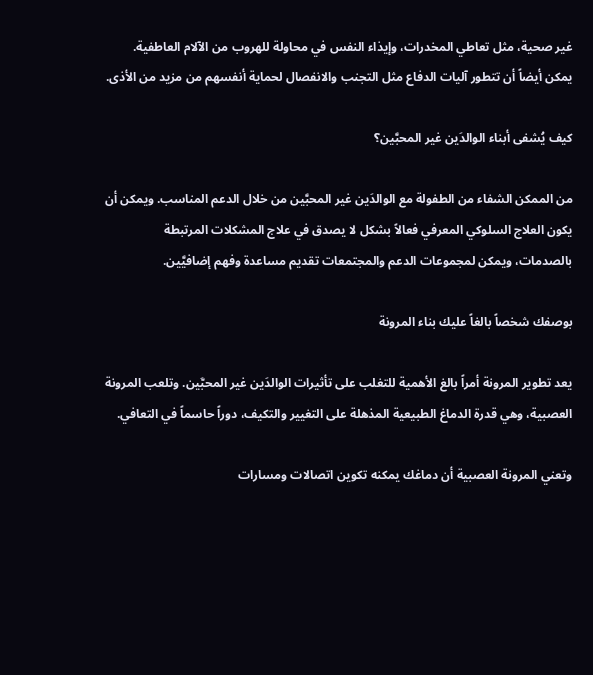غير صحية، مثل تعاطي المخدرات، وإيذاء النفس في محاولة للهروب من الآلام العاطفية. يمكن أيضاً أن تتطور آليات الدفاع مثل التجنب والانفصال لحماية أنفسهم من مزيد من الأذى.

كيف يُشفى أبناء الوالدَين غير المحبَّين؟

من الممكن الشفاء من الطفولة مع الوالدَين غير المحبَّين من خلال الدعم المناسب. ويمكن أن يكون العلاج السلوكي المعرفي فعالاً بشكل لا يصدق في علاج المشكلات المرتبطة بالصدمات، ويمكن لمجموعات الدعم والمجتمعات تقديم مساعدة وفهم إضافيَّين.

بوصفك شخصاً بالغاً عليك بناء المرونة

يعد تطوير المرونة أمراً بالغ الأهمية للتغلب على تأثيرات الوالدَين غير المحبَّين. وتلعب المرونة العصبية، وهي قدرة الدماغ الطبيعية المذهلة على التغيير والتكيف، دوراً حاسماً في التعافي.

وتعني المرونة العصبية أن دماغك يمكنه تكوين اتصالات ومسارات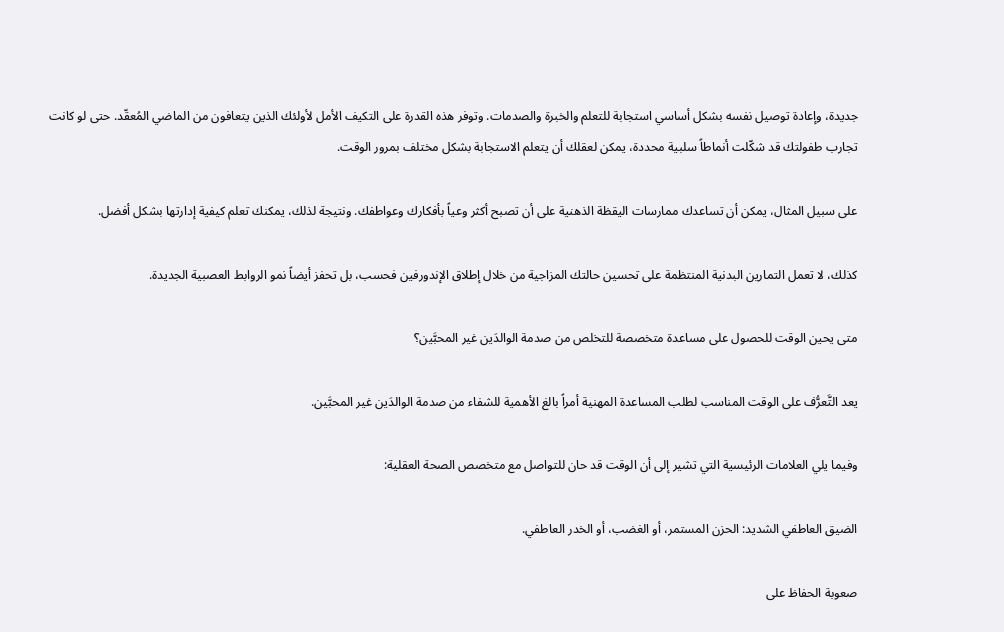جديدة، وإعادة توصيل نفسه بشكل أساسي استجابة للتعلم والخبرة والصدمات. وتوفر هذه القدرة على التكيف الأمل لأولئك الذين يتعافون من الماضي المُعقّد. حتى لو كانت تجارب طفولتك قد شكّلت أنماطاً سلبية محددة، يمكن لعقلك أن يتعلم الاستجابة بشكل مختلف بمرور الوقت.

على سبيل المثال، يمكن أن تساعدك ممارسات اليقظة الذهنية على أن تصبح أكثر وعياً بأفكارك وعواطفك. ونتيجة لذلك، يمكنك تعلم كيفية إدارتها بشكل أفضل.

كذلك، لا تعمل التمارين البدنية المنتظمة على تحسين حالتك المزاجية من خلال إطلاق الإندورفين فحسب، بل تحفز أيضاً نمو الروابط العصبية الجديدة.

متى يحين الوقت للحصول على مساعدة متخصصة للتخلص من صدمة الوالدَين غير المحبَّين؟

يعد التَّعرُّف على الوقت المناسب لطلب المساعدة المهنية أمراً بالغ الأهمية للشفاء من صدمة الوالدَين غير المحبَّين.

وفيما يلي العلامات الرئيسية التي تشير إلى أن الوقت قد حان للتواصل مع متخصص الصحة العقلية:

الضيق العاطفي الشديد: الحزن المستمر، أو الغضب، أو الخدر العاطفي.

صعوبة الحفاظ على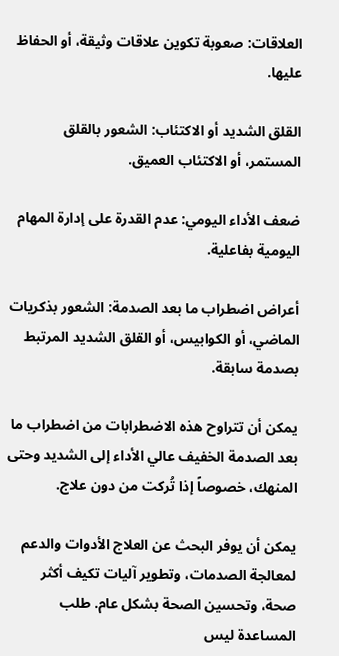العلاقات: صعوبة تكوين علاقات وثيقة، أو الحفاظ عليها.

القلق الشديد أو الاكتئاب: الشعور بالقلق المستمر، أو الاكتئاب العميق.

ضعف الأداء اليومي: عدم القدرة على إدارة المهام اليومية بفاعلية.

أعراض اضطراب ما بعد الصدمة: الشعور بذكريات الماضي، أو الكوابيس، أو القلق الشديد المرتبط بصدمة سابقة.

يمكن أن تتراوح هذه الاضطرابات من اضطراب ما بعد الصدمة الخفيف عالي الأداء إلى الشديد وحتى المنهك، خصوصاً إذا تُركت من دون علاج.

يمكن أن يوفر البحث عن العلاج الأدوات والدعم لمعالجة الصدمات، وتطوير آليات تكيف أكثر صحة، وتحسين الصحة بشكل عام. طلب المساعدة ليس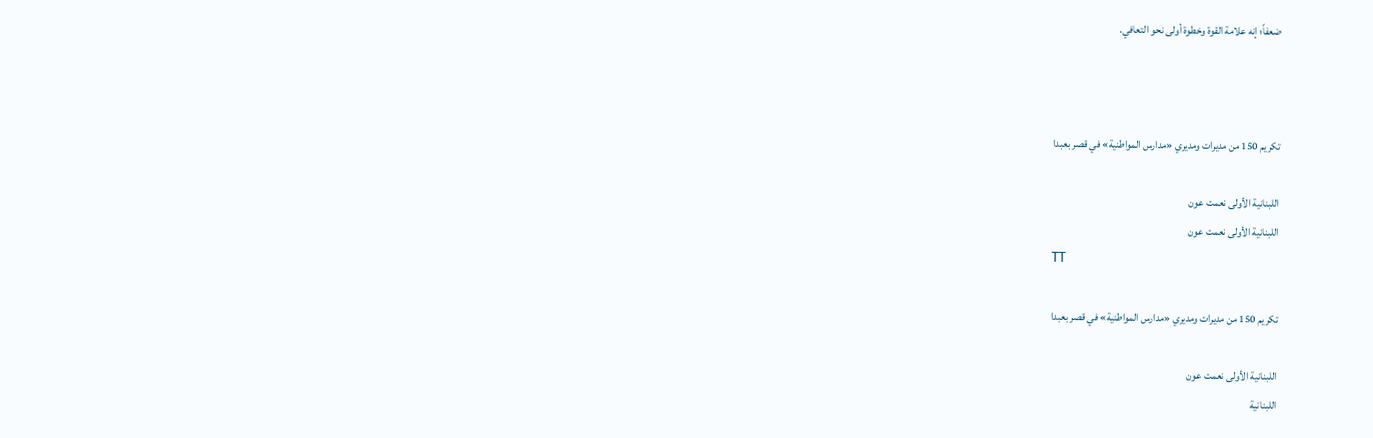ضعفاً؛ إنه علامة القوة وخطوة أولى نحو التعافي.



تكريم 150 من مديرات ومديري «مدارس المواطنية» في قصر بعبدا

اللبنانية الأولى نعمت عون
اللبنانية الأولى نعمت عون
TT

تكريم 150 من مديرات ومديري «مدارس المواطنية» في قصر بعبدا

اللبنانية الأولى نعمت عون
اللبنانية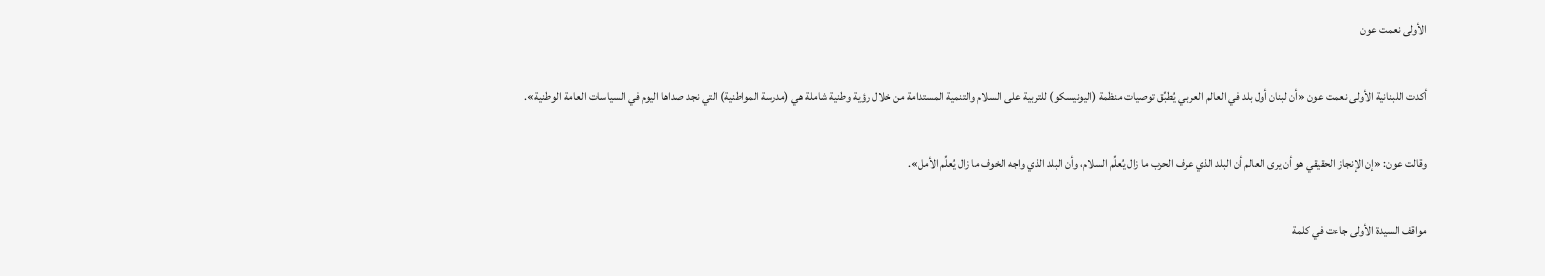الأولى نعمت عون

أكدت اللبنانية الأولى نعمت عون «أن لبنان أول بلد في العالم العربي يُطبِّق توصيات منظمة (اليونيسكو) للتربية على السلام والتنمية المستدامة من خلال رؤية وطنية شاملة هي (مدرسة المواطنية) التي نجد صداها اليوم في السياسات العامة الوطنية».

وقالت عون: «إن الإنجاز الحقيقي هو أن يرى العالم أن البلد الذي عرف الحرب ما زال يُعلِّم السلام، وأن البلد الذي واجه الخوف ما زال يُعلِّم الأمل».

مواقف السيدة الأولى جاءت في كلمة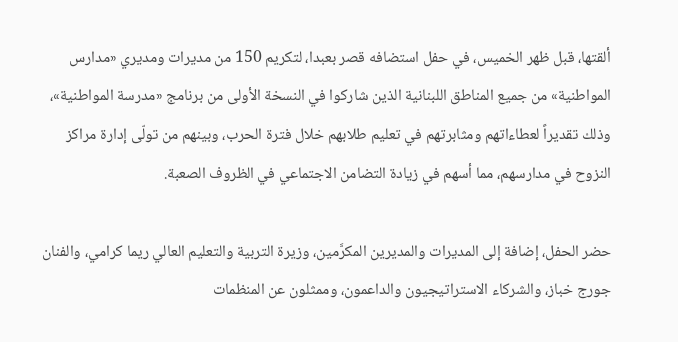ألقتها، قبل ظهر الخميس، في حفل استضافه قصر بعبدا، لتكريم 150 من مديرات ومديري «مدارس المواطنية» من جميع المناطق اللبنانية الذين شاركوا في النسخة الأولى من برنامج «مدرسة المواطنية»، وذلك تقديراً لعطاءاتهم ومثابرتهم في تعليم طلابهم خلال فترة الحرب، وبينهم من تولّى إدارة مراكز النزوح في مدارسهم، مما أسهم في زيادة التضامن الاجتماعي في الظروف الصعبة.

حضر الحفل، إضافة إلى المديرات والمديرين المكرَّمين، وزيرة التربية والتعليم العالي ريما كرامي، والفنان جورج خباز، والشركاء الاستراتيجيون والداعمون، وممثلون عن المنظمات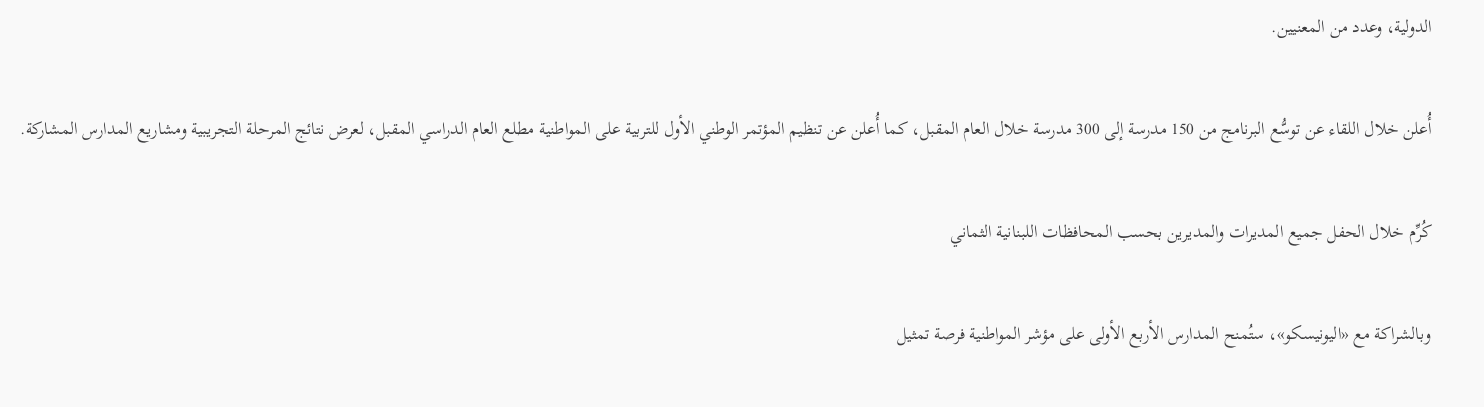الدولية، وعدد من المعنيين.

أُعلن خلال اللقاء عن توسُّع البرنامج من 150 مدرسة إلى 300 مدرسة خلال العام المقبل، كما أُعلن عن تنظيم المؤتمر الوطني الأول للتربية على المواطنية مطلع العام الدراسي المقبل، لعرض نتائج المرحلة التجريبية ومشاريع المدارس المشاركة.

كُرِّم خلال الحفل جميع المديرات والمديرين بحسب المحافظات اللبنانية الثماني

وبالشراكة مع «اليونيسكو»، ستُمنح المدارس الأربع الأولى على مؤشر المواطنية فرصة تمثيل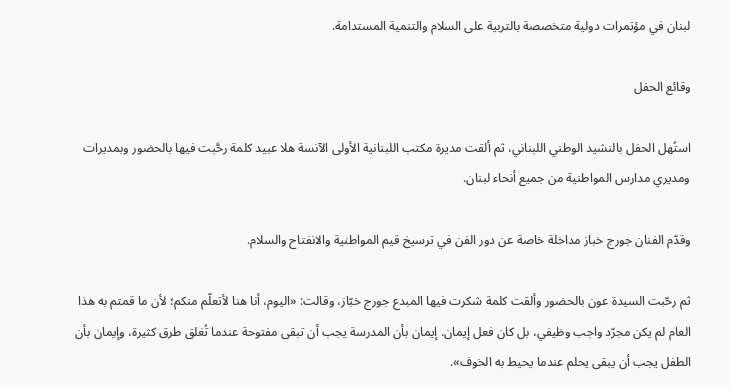لبنان في مؤتمرات دولية متخصصة بالتربية على السلام والتنمية المستدامة.

وقائع الحفل

استُهل الحفل بالنشيد الوطني اللبناني، ثم ألقت مديرة مكتب اللبنانية الأولى الآنسة هلا عبيد كلمة رحَّبت فيها بالحضور وبمديرات ومديري مدارس المواطنية من جميع أنحاء لبنان.

وقدّم الفنان جورج خباز مداخلة خاصة عن دور الفن في ترسيخ قيم المواطنية والانفتاح والسلام.

ثم رحّبت السيدة عون بالحضور وألقت كلمة شكرت فيها المبدع جورج خبّاز، وقالت: «اليوم، أنا هنا لأتعلّم منكم؛ لأن ما قمتم به هذا العام لم يكن مجرّد واجب وظيفي، بل كان فعل إيمان. إيمان بأن المدرسة يجب أن تبقى مفتوحة عندما تُغلق طرق كثيرة، وإيمان بأن الطفل يجب أن يبقى يحلم عندما يحيط به الخوف».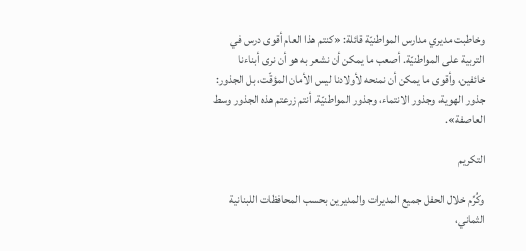وخاطبت مديري مدارس المواطنيّة قائلة: «كنتم هذا العام أقوى درس في التربية على المواطنيّة. أصعب ما يمكن أن نشعر به هو أن نرى أبناءنا خائفين، وأقوى ما يمكن أن نمنحه لأولادنا ليس الأمان المؤقّت، بل الجذور: جذور الهوية، وجذور الانتماء، وجذور المواطنيّة. أنتم زرعتم هذه الجذور وسط العاصفة».

التكريم

وكُرِّم خلال الحفل جميع المديرات والمديرين بحسب المحافظات اللبنانية الثماني،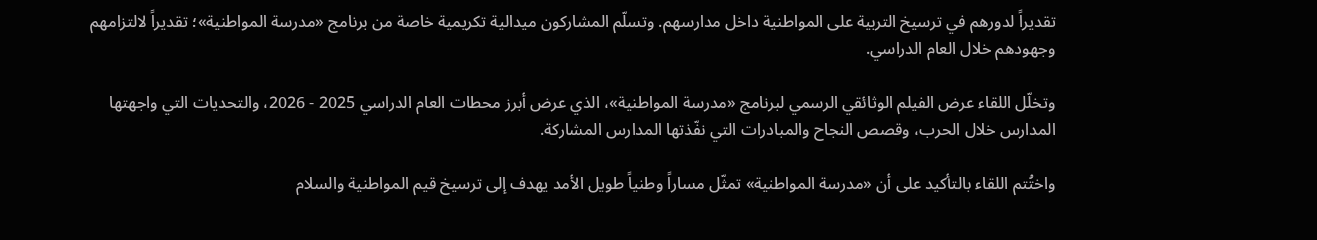تقديراً لدورهم في ترسيخ التربية على المواطنية داخل مدارسهم. وتسلّم المشاركون ميدالية تكريمية خاصة من برنامج «مدرسة المواطنية»؛ تقديراً لالتزامهم وجهودهم خلال العام الدراسي.

وتخلّل اللقاء عرض الفيلم الوثائقي الرسمي لبرنامج «مدرسة المواطنية»، الذي عرض أبرز محطات العام الدراسي 2025 - 2026، والتحديات التي واجهتها المدارس خلال الحرب، وقصص النجاح والمبادرات التي نفّذتها المدارس المشاركة.

واختُتم اللقاء بالتأكيد على أن «مدرسة المواطنية» تمثّل مساراً وطنياً طويل الأمد يهدف إلى ترسيخ قيم المواطنية والسلام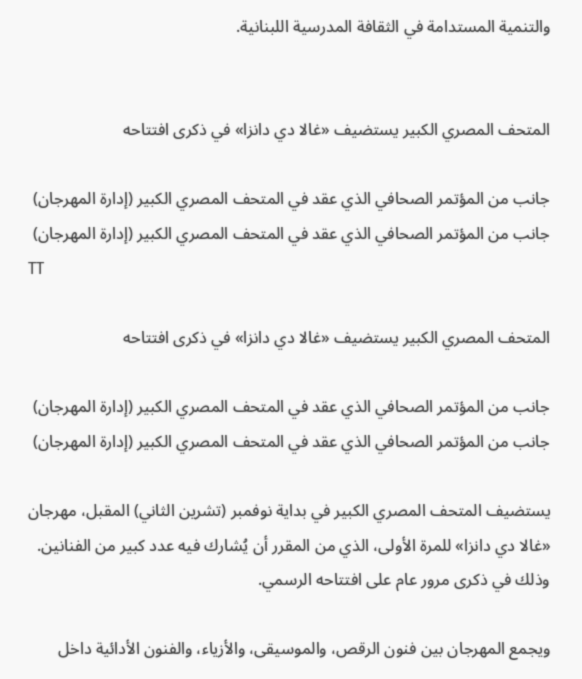والتنمية المستدامة في الثقافة المدرسية اللبنانية.


المتحف المصري الكبير يستضيف «غالا دي دانزا» في ذكرى افتتاحه

جانب من المؤتمر الصحافي الذي عقد في المتحف المصري الكبير (إدارة المهرجان)
جانب من المؤتمر الصحافي الذي عقد في المتحف المصري الكبير (إدارة المهرجان)
TT

المتحف المصري الكبير يستضيف «غالا دي دانزا» في ذكرى افتتاحه

جانب من المؤتمر الصحافي الذي عقد في المتحف المصري الكبير (إدارة المهرجان)
جانب من المؤتمر الصحافي الذي عقد في المتحف المصري الكبير (إدارة المهرجان)

يستضيف المتحف المصري الكبير في بداية نوفمبر (تشرين الثاني) المقبل، مهرجان «غالا دي دانزا» للمرة الأولى، الذي من المقرر أن يُشارك فيه عدد كبير من الفنانين. وذلك في ذكرى مرور عام على افتتاحه الرسمي.

ويجمع المهرجان بين فنون الرقص، والموسيقى، والأزياء، والفنون الأدائية داخل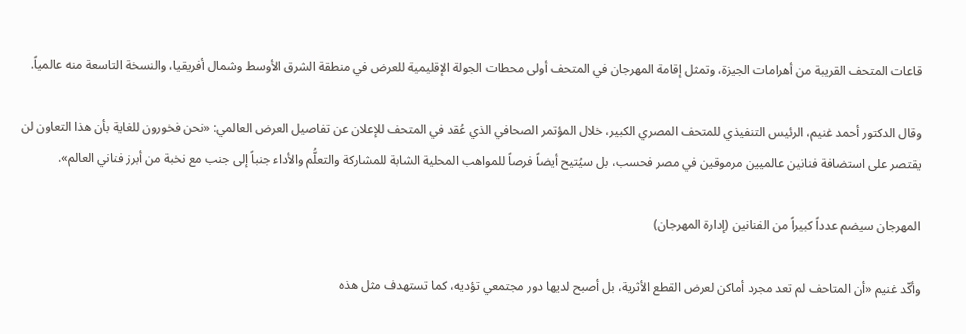قاعات المتحف القريبة من أهرامات الجيزة، وتمثل إقامة المهرجان في المتحف أولى محطات الجولة الإقليمية للعرض في منطقة الشرق الأوسط وشمال أفريقيا، والنسخة التاسعة منه عالمياً.

وقال الدكتور أحمد غنيم، الرئيس التنفيذي للمتحف المصري الكبير، خلال المؤتمر الصحافي الذي عُقد في المتحف للإعلان عن تفاصيل العرض العالمي: «نحن فخورون للغاية بأن هذا التعاون لن يقتصر على استضافة فنانين عالميين مرموقين في مصر فحسب، بل سيُتيح أيضاً فرصاً للمواهب المحلية الشابة للمشاركة والتعلُّم والأداء جنباً إلى جنب مع نخبة من أبرز فناني العالم».

المهرجان سيضم عدداً كبيراً من الفنانين (إدارة المهرجان)

وأكّد غنيم «أن المتاحف لم تعد مجرد أماكن لعرض القطع الأثرية، بل أصبح لديها دور مجتمعي تؤديه، كما تستهدف مثل هذه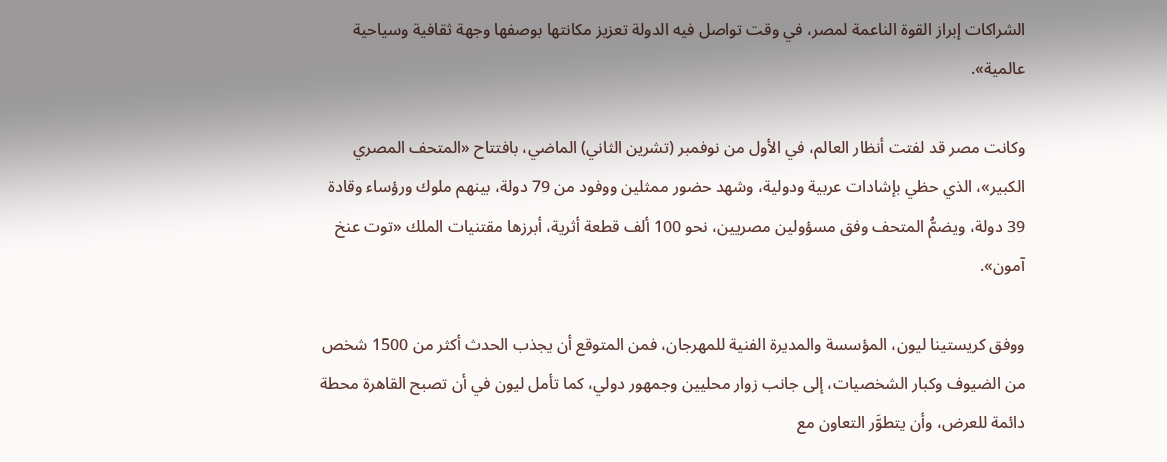الشراكات إبراز القوة الناعمة لمصر، في وقت تواصل فيه الدولة تعزيز مكانتها بوصفها وجهة ثقافية وسياحية عالمية».

وكانت مصر قد لفتت أنظار العالم، في الأول من نوفمبر (تشرين الثاني) الماضي، بافتتاح «المتحف المصري الكبير»، الذي حظي بإشادات عربية ودولية، وشهد حضور ممثلين ووفود من 79 دولة، بينهم ملوك ورؤساء وقادة 39 دولة، ويضمُّ المتحف وفق مسؤولين مصريين، نحو 100 ألف قطعة أثرية، أبرزها مقتنيات الملك «توت عنخ آمون».

ووفق كريستينا ليون، المؤسسة والمديرة الفنية للمهرجان، فمن المتوقع أن يجذب الحدث أكثر من 1500 شخص من الضيوف وكبار الشخصيات، إلى جانب زوار محليين وجمهور دولي، كما تأمل ليون في أن تصبح القاهرة محطة دائمة للعرض، وأن يتطوَّر التعاون مع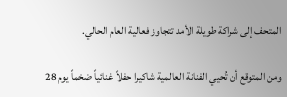المتحف إلى شراكة طويلة الأمد تتجاوز فعالية العام الحالي.

ومن المتوقع أن تُحيي الفنانة العالمية شاكيرا حفلاً غنائياً ضخماً يوم 28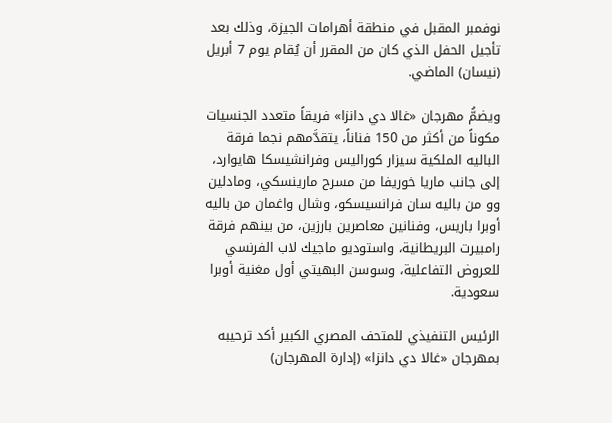نوفمبر المقبل في منطقة أهرامات الجيزة، وذلك بعد تأجيل الحفل الذي كان من المقرر أن يُقام يوم 7 أبريل (نيسان) الماضي.

ويضمُّ مهرجان «غالا دي دانزا» فريقاً متعدد الجنسيات مكوناً من أكثر من 150 فناناً، يتقدَّمهم نجما فرقة الباليه الملكية سيزار كوراليس وفرانشيسكا هايوارد، إلى جانب ماريا خوريفا من مسرح مارينسكي، ومادلين وو من باليه سان فرانسيسكو، وشال واغمان من باليه أوبرا باريس، وفنانين معاصرين بارزين، من بينهم فرقة رامبيرت البريطانية، واستوديو ماجيك لاب الفرنسي للعروض التفاعلية، وسوسن البهيتي أول مغنية أوبرا سعودية.

الرئيس التنفيذي للمتحف المصري الكبير أكد ترحيبه بمهرجان «غالا دي دانزا» (إدارة المهرجان)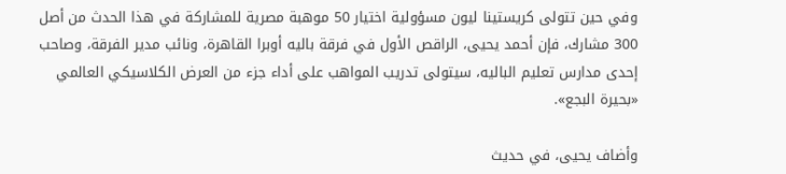وفي حين تتولى كريستينا ليون مسؤولية اختيار 50 موهبة مصرية للمشاركة في هذا الحدث من أصل 300 مشارك، فإن أحمد يحيى، الراقص الأول في فرقة باليه أوبرا القاهرة، ونائب مدير الفرقة، وصاحب إحدى مدارس تعليم الباليه، سيتولى تدريب المواهب على أداء جزء من العرض الكلاسيكي العالمي «بحيرة البجع».

وأضاف يحيى، في حديث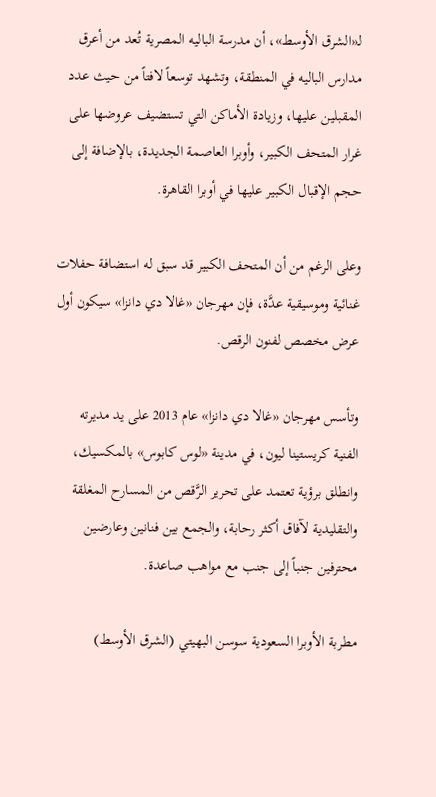لـ«الشرق الأوسط»، أن مدرسة الباليه المصرية تُعد من أعرق مدارس الباليه في المنطقة، وتشهد توسعاً لافتاً من حيث عدد المقبلين عليها، وزيادة الأماكن التي تستضيف عروضها على غرار المتحف الكبير، وأوبرا العاصمة الجديدة، بالإضافة إلى حجم الإقبال الكبير عليها في أوبرا القاهرة.

وعلى الرغم من أن المتحف الكبير قد سبق له استضافة حفلات غنائية وموسيقية عدَّة، فإن مهرجان «غالا دي دانزا» سيكون أول عرض مخصص لفنون الرقص.

وتأسس مهرجان «غالا دي دانزا» عام 2013 على يد مديرته الفنية كريستينا ليون، في مدينة «لوس كابوس» بالمكسيك، وانطلق برؤية تعتمد على تحرير الرَّقص من المسارح المغلقة والتقليدية لآفاق أكثر رحابة، والجمع بين فنانين وعارضين محترفين جنباً إلى جنب مع مواهب صاعدة.

مطربة الأوبرا السعودية سوسن البهيتي (الشرق الأوسط)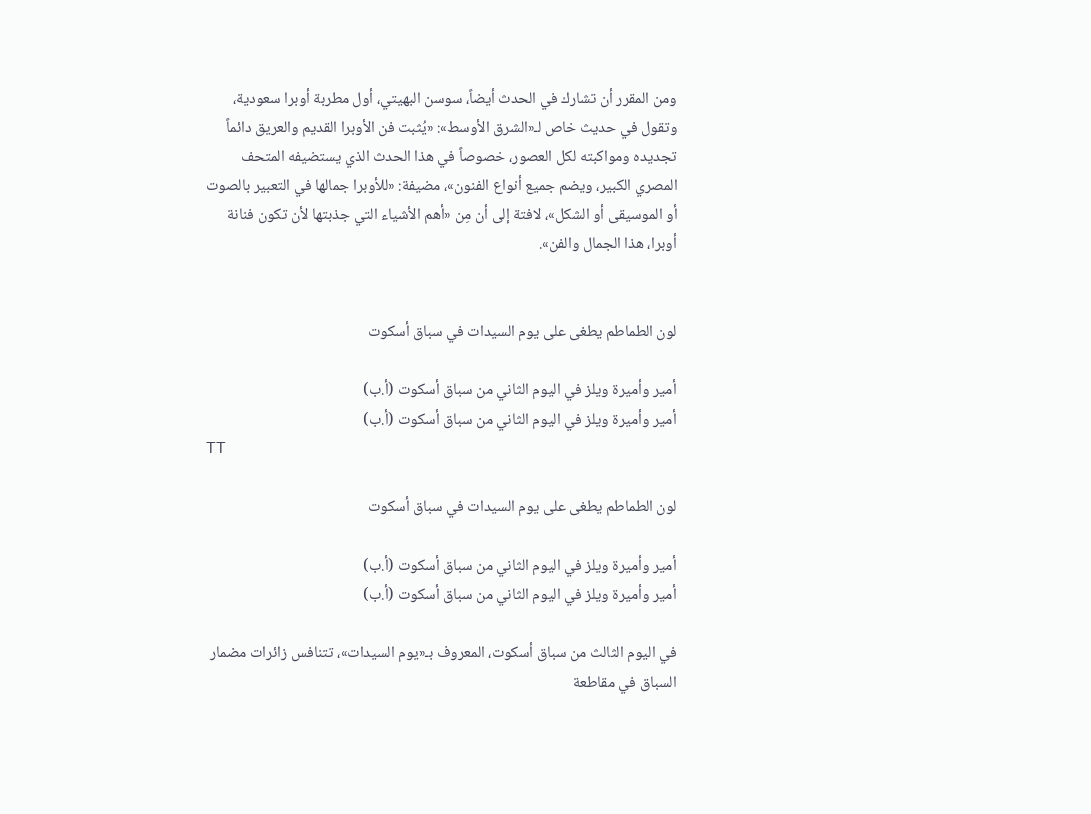ومن المقرر أن تشارك في الحدث أيضاً، سوسن البهيتي، أول مطربة أوبرا سعودية، وتقول في حديث خاص لـ«الشرق الأوسط»: «يُثبت فن الأوبرا القديم والعريق دائماً تجديده ومواكبته لكل العصور، خصوصاً في هذا الحدث الذي يستضيفه المتحف المصري الكبير، ويضم جميع أنواع الفنون»، مضيفة: «للأوبرا جمالها في التعبير بالصوت أو الموسيقى أو الشكل»، لافتة إلى أن مِن «أهم الأشياء التي جذبتها لأن تكون فنانة أوبرا، هذا الجمال والفن».


لون الطماطم يطغى على يوم السيدات في سباق أسكوت

أمير وأميرة ويلز في اليوم الثاني من سباق أسكوت (أ.ب)
أمير وأميرة ويلز في اليوم الثاني من سباق أسكوت (أ.ب)
TT

لون الطماطم يطغى على يوم السيدات في سباق أسكوت

أمير وأميرة ويلز في اليوم الثاني من سباق أسكوت (أ.ب)
أمير وأميرة ويلز في اليوم الثاني من سباق أسكوت (أ.ب)

في اليوم الثالث من سباق أسكوت، المعروف بـ«يوم السيدات»، تتنافس زائرات مضمار السباق في مقاطعة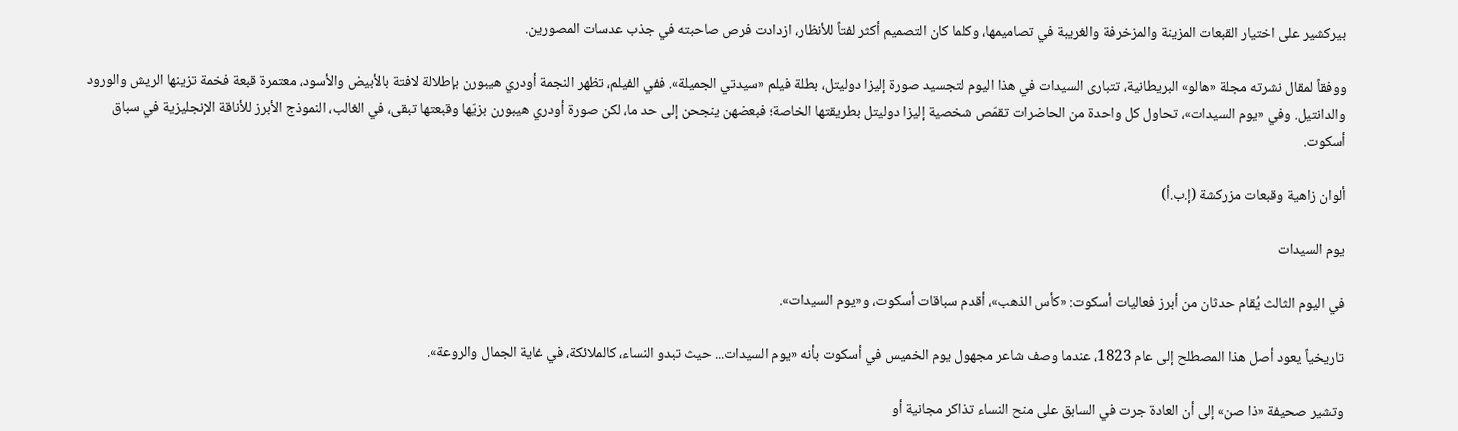بيركشير على اختيار القبعات المزينة والمزخرفة والغريبة في تصاميمها، وكلما كان التصميم أكثر لفتاً للأنظار، ازدادت فرص صاحبته في جذب عدسات المصورين.

ووفقاً لمقال نشرته مجلة «هالو» البريطانية، تتبارى السيدات في هذا اليوم لتجسيد صورة إليزا دوليتل، بطلة فيلم «سيدتي الجميلة». ففي الفيلم، تظهر النجمة أودري هيبورن بإطلالة لافتة بالأبيض والأسود، معتمرة قبعة فخمة تزينها الريش والورود والدانتيل. وفي «يوم السيدات»، تحاول كل واحدة من الحاضرات تقمّص شخصية إليزا دوليتل بطريقتها الخاصة؛ فبعضهن ينجحن إلى حد ما، لكن صورة أودري هيبورن بزيّها وقبعتها تبقى، في الغالب، النموذج الأبرز للأناقة الإنجليزية في سباق أسكوت.

ألوان زاهية وقبعات مزركشة (إ.ب.أ)

يوم السيدات

في اليوم الثالث يُقام حدثان من أبرز فعاليات أسكوت: «كأس الذهب»، أقدم سباقات أسكوت، و«يوم السيدات».

تاريخياً يعود أصل هذا المصطلح إلى عام 1823، عندما وصف شاعر مجهول يوم الخميس في أسكوت بأنه «يوم السيدات... حيث تبدو النساء، كالملائكة، في غاية الجمال والروعة».

وتشير صحيفة «ذا صن» إلى أن العادة جرت في السابق على منح النساء تذاكر مجانية أو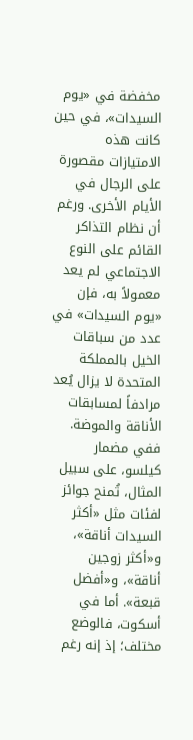مخفضة في «يوم السيدات»، في حين كانت هذه الامتيازات مقصورة على الرجال في الأيام الأخرى. ورغم أن نظام التذاكر القائم على النوع الاجتماعي لم يعد معمولاً به، فإن «يوم السيدات» في عدد من سباقات الخيل بالمملكة المتحدة لا يزال يُعد مرادفاً لمسابقات الأناقة والموضة. ففي مضمار كيلسو، على سبيل المثال، تُمنح جوائز لفئات مثل «أكثر السيدات أناقة»، و«أكثر زوجين أناقة»، و«أفضل قبعة». أما في أسكوت، فالوضع مختلف؛ إذ إنه رغم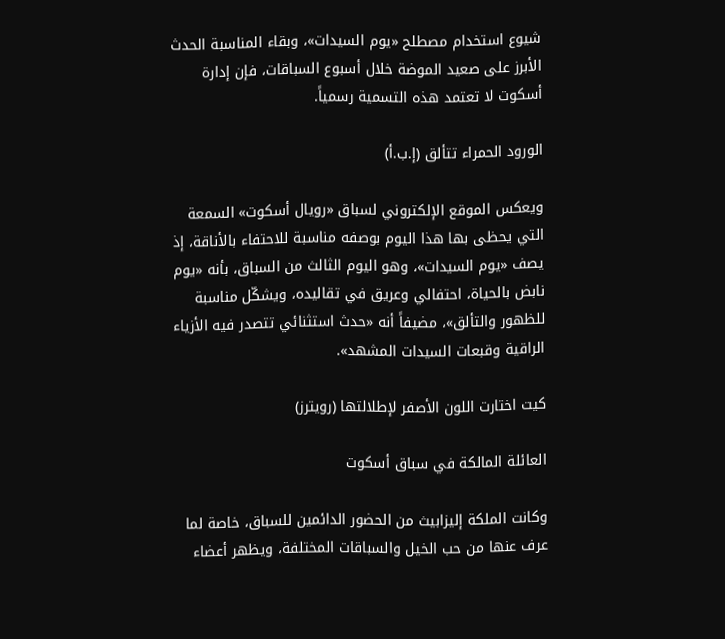شيوع استخدام مصطلح «يوم السيدات»، وبقاء المناسبة الحدث الأبرز على صعيد الموضة خلال أسبوع السباقات، فإن إدارة أسكوت لا تعتمد هذه التسمية رسمياً.

الورود الحمراء تتألق (إ.ب.أ)

ويعكس الموقع الإلكتروني لسباق «رويال أسكوت» السمعة التي يحظى بها هذا اليوم بوصفه مناسبة للاحتفاء بالأناقة، إذ يصف «يوم السيدات»، وهو اليوم الثالث من السباق، بأنه «يوم نابض بالحياة، احتفالي وعريق في تقاليده، ويشكّل مناسبة للظهور والتألق»، مضيفاً أنه «حدث استثنائي تتصدر فيه الأزياء الراقية وقبعات السيدات المشهد».

كيت اختارت اللون الأصفر لإطلالتها (رويترز)

العائلة المالكة في سباق أسكوت

وكانت الملكة إليزابيث من الحضور الدائمين للسباق، خاصة لما عرف عنها من حب الخيل والسباقات المختلفة، ويظهر أعضاء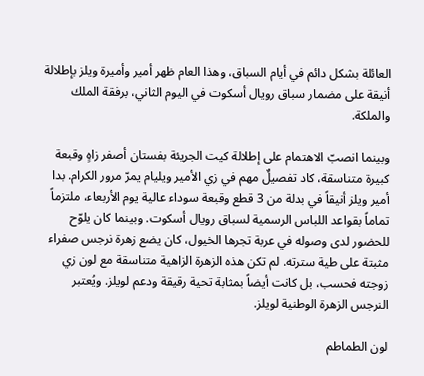العائلة بشكل دائم في أيام السباق، وهذا العام ظهر أمير وأميرة ويلز بإطلالة أنيقة على مضمار سباق رويال أسكوت في اليوم الثاني، برفقة الملك والملكة.

وبينما انصبّ الاهتمام على إطلالة كيت الجريئة بفستان أصفر زاهٍ وقبعة كبيرة متناسقة، كاد تفصيلٌ مهم في زي الأمير ويليام يمرّ مرور الكرام. بدا أمير ويلز أنيقاً في بدلة من 3 قطع وقبعة سوداء عالية يوم الأربعاء، ملتزماً تماماً بقواعد اللباس الرسمية لسباق رويال أسكوت. وبينما كان يلوّح للحضور لدى وصوله في عربة تجرها الخيول، كان يضع زهرة نرجس صفراء مثبتة على طية سترته. لم تكن هذه الزهرة الزاهية متناسقة مع لون زي زوجته فحسب، بل كانت أيضاً بمثابة تحية رقيقة ودعم لويلز. ويُعتبر النرجس الزهرة الوطنية لويلز.

لون الطماطم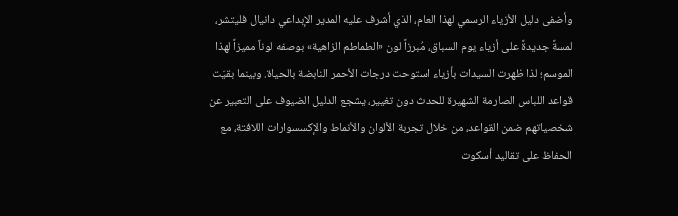وأضفى دليل الأزياء الرسمي لهذا العام، الذي أشرف عليه المدير الإبداعي دانيال فليتشر، لمسةً جديدةً على أزياء يوم السباق، مُبرزاً لون «الطماطم الزاهية» بوصفه لوناً مميزاً لهذا الموسم؛ لذا ظهرت السيدات بأزياء استوحت درجات الأحمر النابضة بالحياة. وبينما بقيَت قواعد اللباس الصارمة الشهيرة للحدث دون تغيير، يشجع الدليل الضيوف على التعبير عن شخصياتهم ضمن القواعد، من خلال تجربة الألوان والأنماط والإكسسوارات اللافتة، مع الحفاظ على تقاليد أسكوت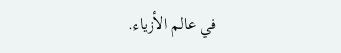في عالم الأزياء.